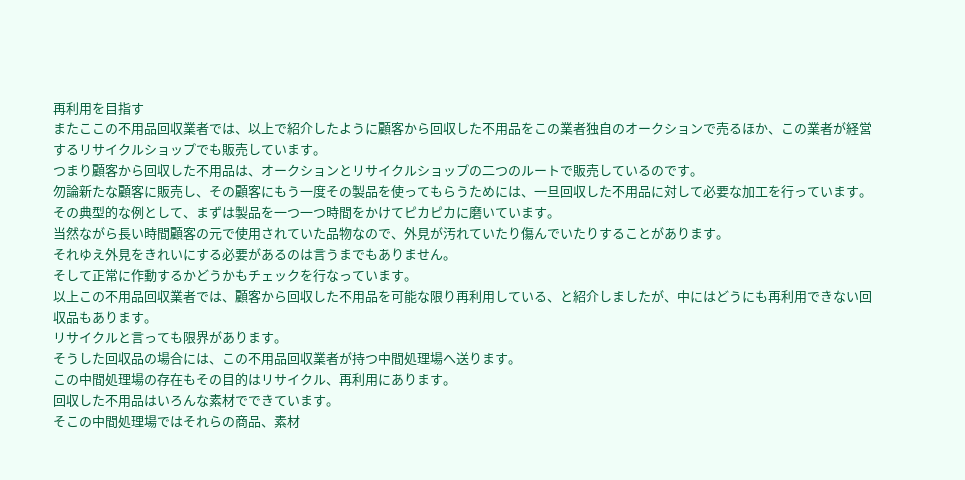再利用を目指す
またここの不用品回収業者では、以上で紹介したように顧客から回収した不用品をこの業者独自のオークションで売るほか、この業者が経営するリサイクルショップでも販売しています。
つまり顧客から回収した不用品は、オークションとリサイクルショップの二つのルートで販売しているのです。
勿論新たな顧客に販売し、その顧客にもう一度その製品を使ってもらうためには、一旦回収した不用品に対して必要な加工を行っています。
その典型的な例として、まずは製品を一つ一つ時間をかけてピカピカに磨いています。
当然ながら長い時間顧客の元で使用されていた品物なので、外見が汚れていたり傷んでいたりすることがあります。
それゆえ外見をきれいにする必要があるのは言うまでもありません。
そして正常に作動するかどうかもチェックを行なっています。
以上この不用品回収業者では、顧客から回収した不用品を可能な限り再利用している、と紹介しましたが、中にはどうにも再利用できない回収品もあります。
リサイクルと言っても限界があります。
そうした回収品の場合には、この不用品回収業者が持つ中間処理場へ送ります。
この中間処理場の存在もその目的はリサイクル、再利用にあります。
回収した不用品はいろんな素材でできています。
そこの中間処理場ではそれらの商品、素材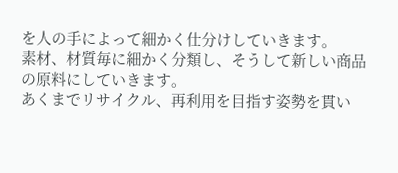を人の手によって細かく仕分けしていきます。
素材、材質毎に細かく分類し、そうして新しい商品の原料にしていきます。
あくまでリサイクル、再利用を目指す姿勢を貫い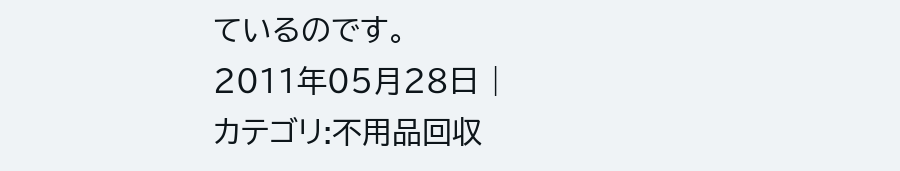ているのです。
2011年05月28日 |
カテゴリ:不用品回収